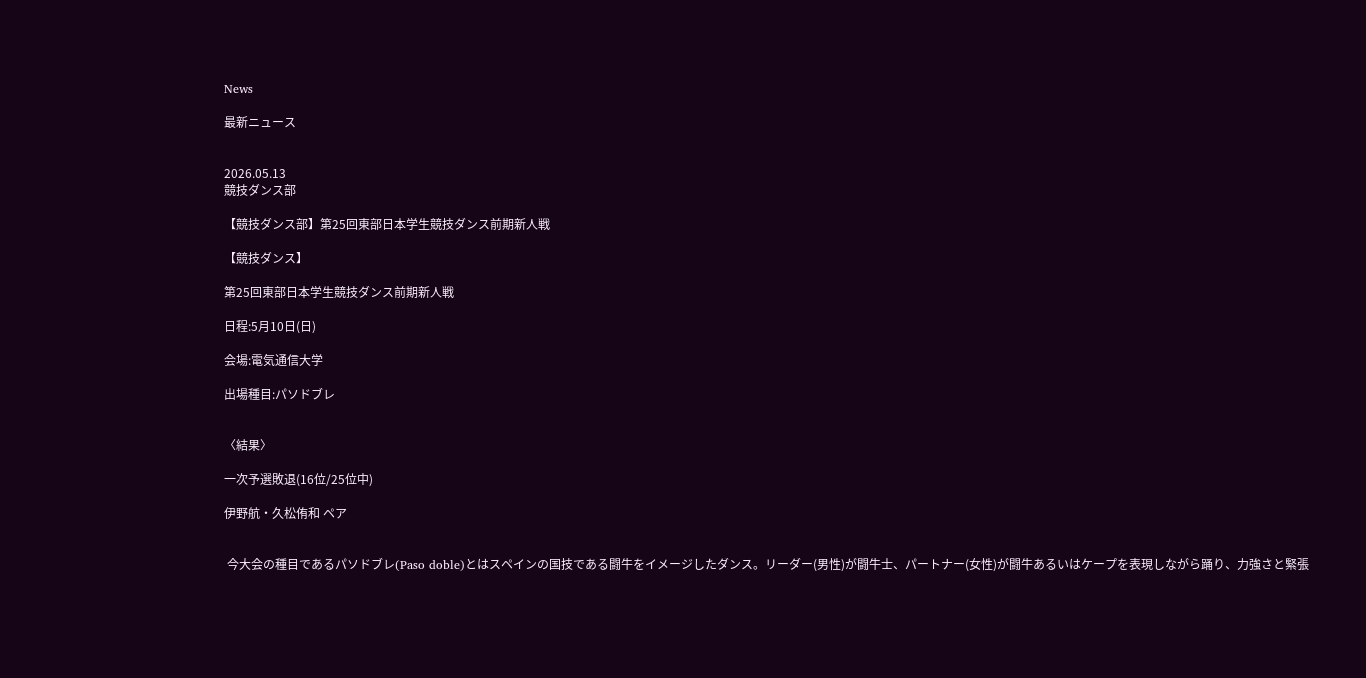News

最新ニュース


2026.05.13
競技ダンス部

【競技ダンス部】第25回東部日本学生競技ダンス前期新人戦

【競技ダンス】

第25回東部日本学生競技ダンス前期新人戦

日程:5月10日(日)

会場:電気通信大学

出場種目:パソドブレ


〈結果〉

一次予選敗退(16位/25位中)

伊野航・久松侑和 ペア


 今大会の種目であるパソドブレ(Paso doble)とはスペインの国技である闘牛をイメージしたダンス。リーダー(男性)が闘牛士、パートナー(女性)が闘牛あるいはケープを表現しながら踊り、力強さと緊張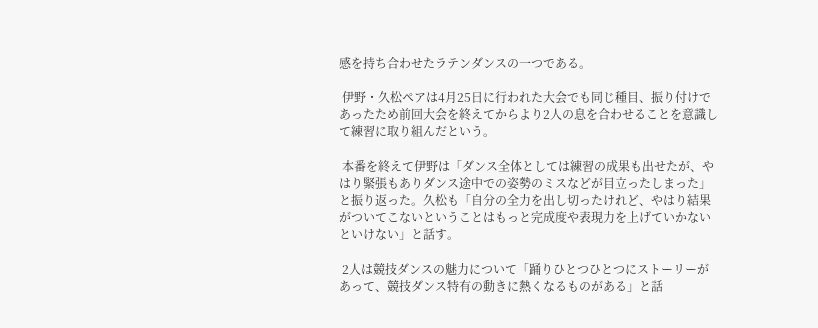感を持ち合わせたラテンダンスの一つである。

 伊野・久松ペアは4月25日に行われた大会でも同じ種目、振り付けであったため前回大会を終えてからより2人の息を合わせることを意識して練習に取り組んだという。

 本番を終えて伊野は「ダンス全体としては練習の成果も出せたが、やはり緊張もありダンス途中での姿勢のミスなどが目立ったしまった」と振り返った。久松も「自分の全力を出し切ったけれど、やはり結果がついてこないということはもっと完成度や表現力を上げていかないといけない」と話す。

 2人は競技ダンスの魅力について「踊りひとつひとつにストーリーがあって、競技ダンス特有の動きに熱くなるものがある」と話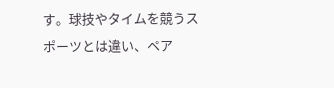す。球技やタイムを競うスポーツとは違い、ペア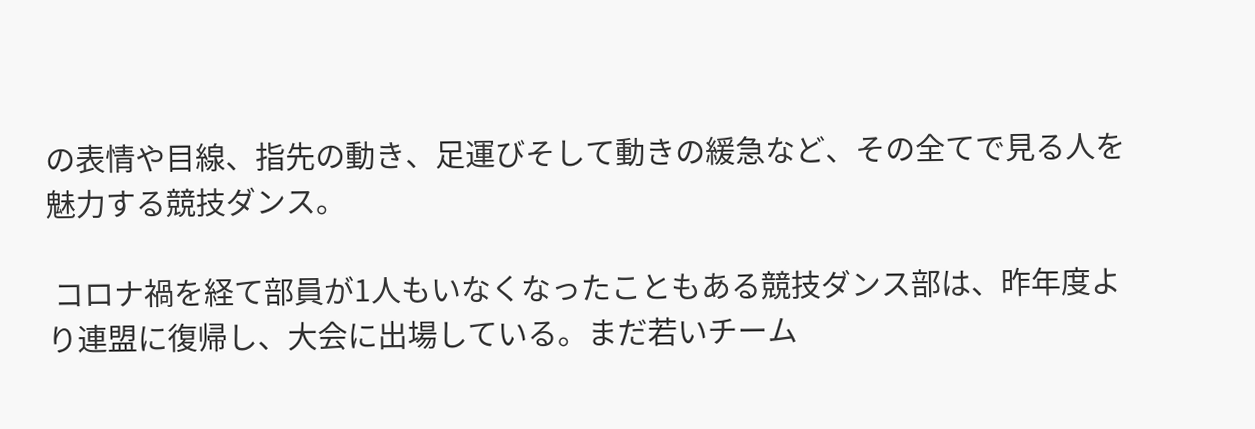の表情や目線、指先の動き、足運びそして動きの緩急など、その全てで見る人を魅力する競技ダンス。

 コロナ禍を経て部員が1人もいなくなったこともある競技ダンス部は、昨年度より連盟に復帰し、大会に出場している。まだ若いチーム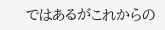ではあるがこれからの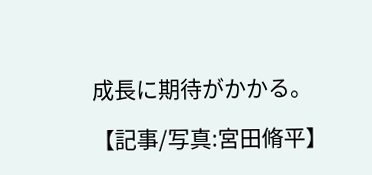成長に期待がかかる。

【記事/写真:宮田脩平】